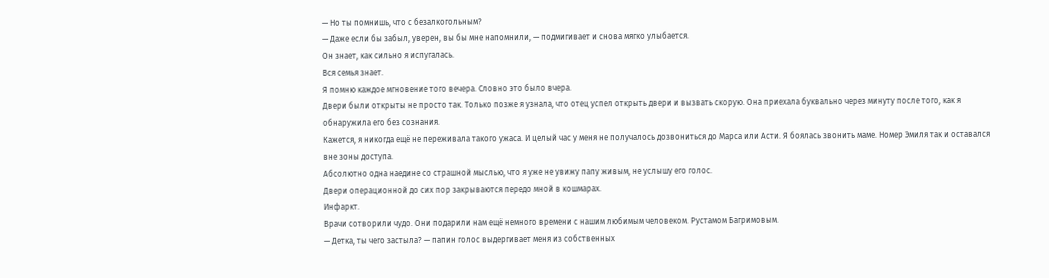— Но ты помнишь, что с безалкогольным?
— Даже если бы забыл, уверен, вы бы мне напомнили, — подмигивает и снова мягко улыбается.
Он знает, как сильно я испугалась.
Вся семья знает.
Я помню каждое мгновение того вечера. Словно это было вчера.
Двери были открыты не просто так. Только позже я узнала, что отец успел открыть двери и вызвать скорую. Она приехала буквально через минуту после того, как я обнаружила его без сознания.
Кажется, я никогда ещё не переживала такого ужаса. И целый час у меня не получалось дозвониться до Марса или Асти. Я боялась звонить маме. Номер Эмиля так и оставался вне зоны доступа.
Абсолютно одна наедине со страшной мыслью, что я уже не увижу папу живым, не услышу его голос.
Двери операционной до сих пор закрываются передо мной в кошмарах.
Инфаркт.
Врачи сотворили чудо. Они подарили нам ещё немного времени с нашим любимым человеком. Рустамом Багримовым.
— Детка, ты чего застыла? — папин голос выдергивает меня из собственных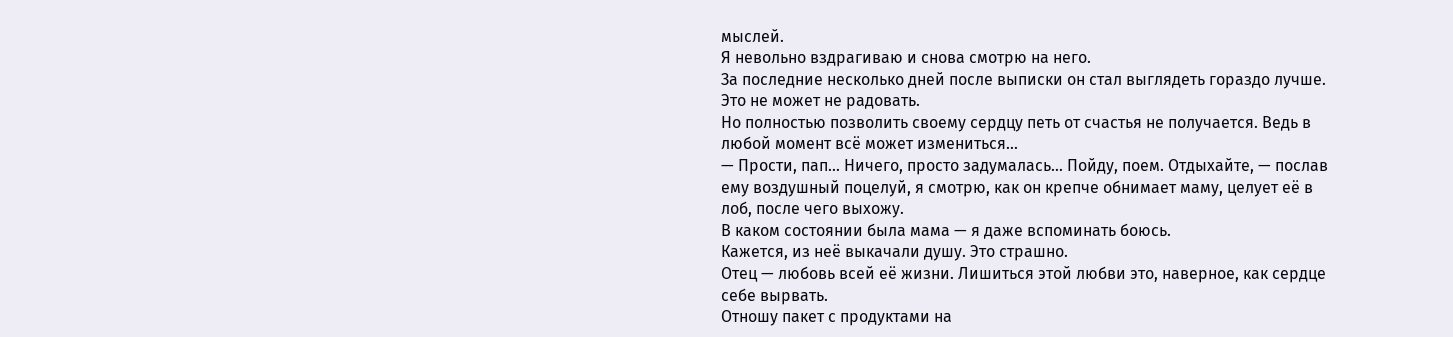мыслей.
Я невольно вздрагиваю и снова смотрю на него.
За последние несколько дней после выписки он стал выглядеть гораздо лучше. Это не может не радовать.
Но полностью позволить своему сердцу петь от счастья не получается. Ведь в любой момент всё может измениться...
— Прости, пап... Ничего, просто задумалась... Пойду, поем. Отдыхайте, — послав ему воздушный поцелуй, я смотрю, как он крепче обнимает маму, целует её в лоб, после чего выхожу.
В каком состоянии была мама — я даже вспоминать боюсь.
Кажется, из неё выкачали душу. Это страшно.
Отец — любовь всей её жизни. Лишиться этой любви это, наверное, как сердце себе вырвать.
Отношу пакет с продуктами на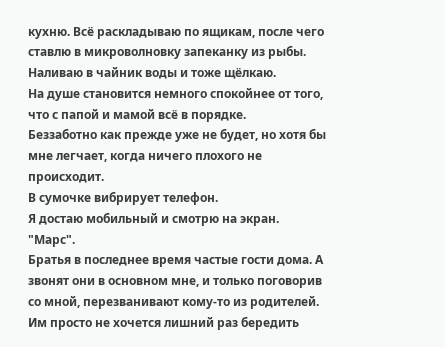кухню. Всё раскладываю по ящикам, после чего ставлю в микроволновку запеканку из рыбы. Наливаю в чайник воды и тоже щёлкаю.
На душе становится немного спокойнее от того, что с папой и мамой всё в порядке.
Беззаботно как прежде уже не будет, но хотя бы мне легчает, когда ничего плохого не происходит.
В сумочке вибрирует телефон.
Я достаю мобильный и смотрю на экран.
"Марс".
Братья в последнее время частые гости дома. А звонят они в основном мне, и только поговорив со мной, перезванивают кому-то из родителей. Им просто не хочется лишний раз бередить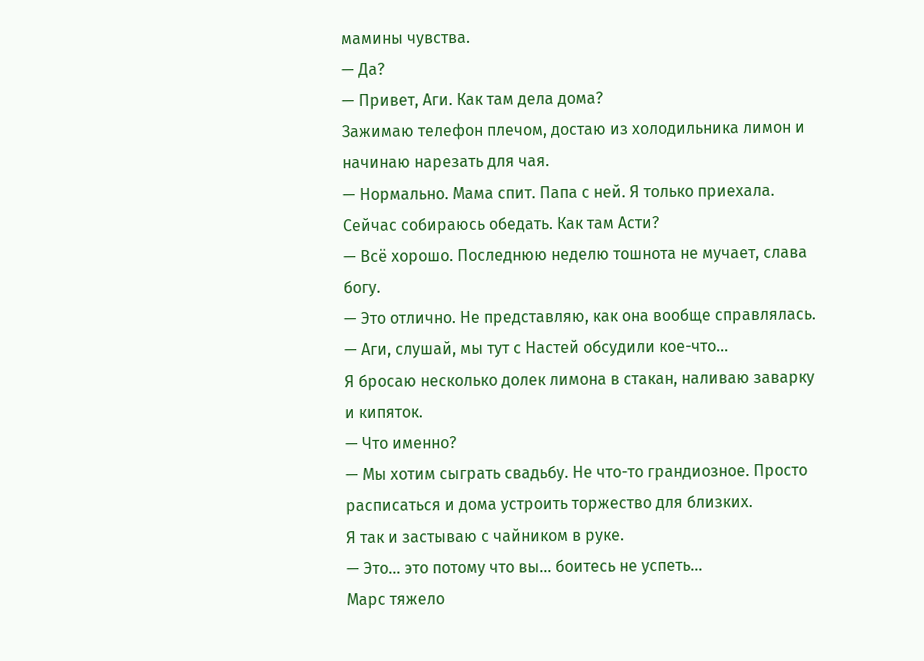мамины чувства.
— Да?
— Привет, Аги. Как там дела дома?
Зажимаю телефон плечом, достаю из холодильника лимон и начинаю нарезать для чая.
— Нормально. Мама спит. Папа с ней. Я только приехала. Сейчас собираюсь обедать. Как там Асти?
— Всё хорошо. Последнюю неделю тошнота не мучает, слава богу.
— Это отлично. Не представляю, как она вообще справлялась.
— Аги, слушай, мы тут с Настей обсудили кое-что...
Я бросаю несколько долек лимона в стакан, наливаю заварку и кипяток.
— Что именно?
— Мы хотим сыграть свадьбу. Не что-то грандиозное. Просто расписаться и дома устроить торжество для близких.
Я так и застываю с чайником в руке.
— Это... это потому что вы... боитесь не успеть...
Марс тяжело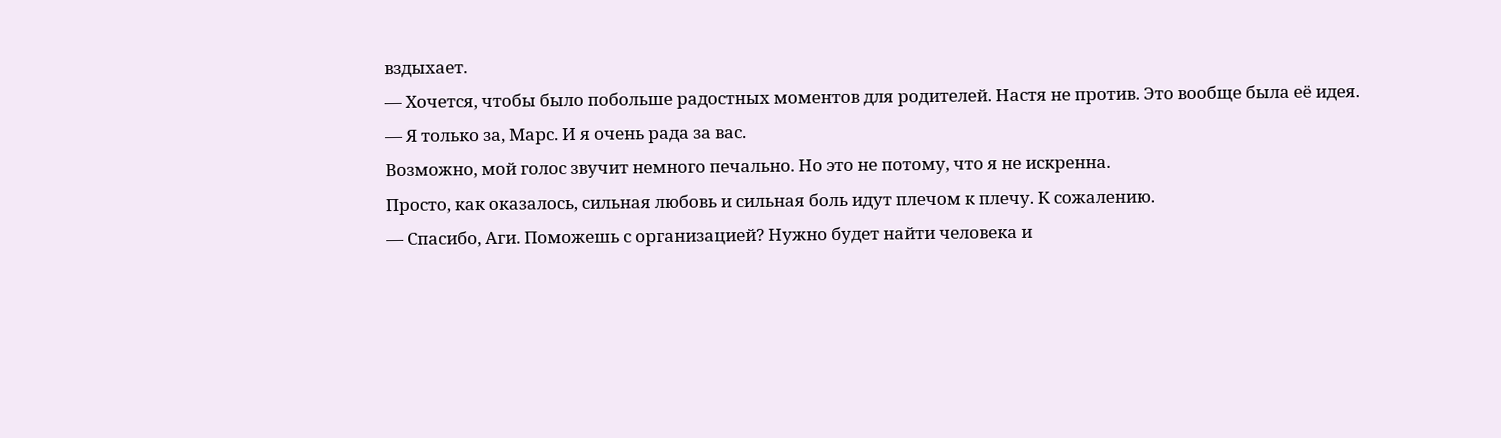вздыхает.
— Хочется, чтобы было побольше радостных моментов для родителей. Настя не против. Это вообще была её идея.
— Я только за, Марс. И я очень рада за вас.
Возможно, мой голос звучит немного печально. Но это не потому, что я не искренна.
Просто, как оказалось, сильная любовь и сильная боль идут плечом к плечу. К сожалению.
— Спасибо, Аги. Поможешь с организацией? Нужно будет найти человека и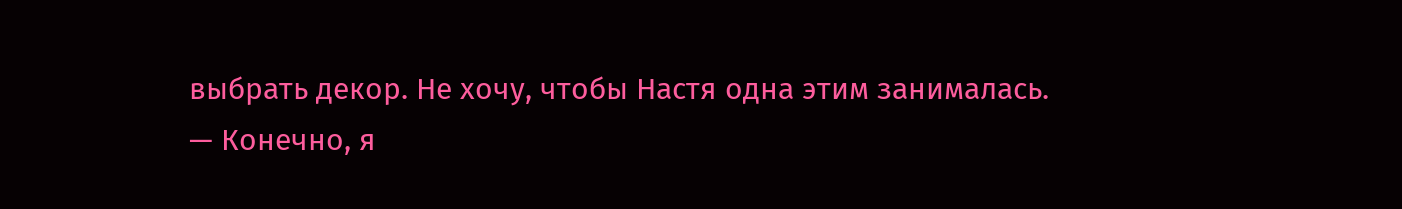выбрать декор. Не хочу, чтобы Настя одна этим занималась.
— Конечно, я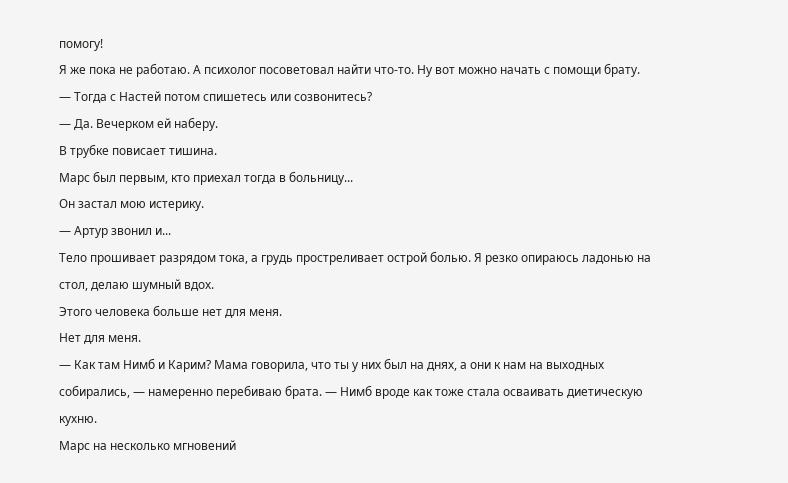помогу!
Я же пока не работаю. А психолог посоветовал найти что-то. Ну вот можно начать с помощи брату.
— Тогда с Настей потом спишетесь или созвонитесь?
— Да. Вечерком ей наберу.
В трубке повисает тишина.
Марс был первым, кто приехал тогда в больницу...
Он застал мою истерику.
— Артур звонил и...
Тело прошивает разрядом тока, а грудь простреливает острой болью. Я резко опираюсь ладонью на стол, делаю шумный вдох.
Этого человека больше нет для меня.
Нет для меня.
— Как там Нимб и Карим? Мама говорила, что ты у них был на днях, а они к нам на выходных собирались, — намеренно перебиваю брата. — Нимб вроде как тоже стала осваивать диетическую кухню.
Марс на несколько мгновений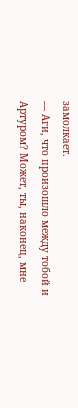замолкает.
— Аги, что произошло между тобой и Артуром? Может, ты, наконец, мне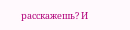расскажешь? И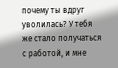почему ты вдруг уволилась? У тебя же стало получаться с работой, и мне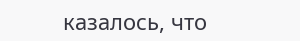казалось, что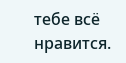тебе всё нравится.